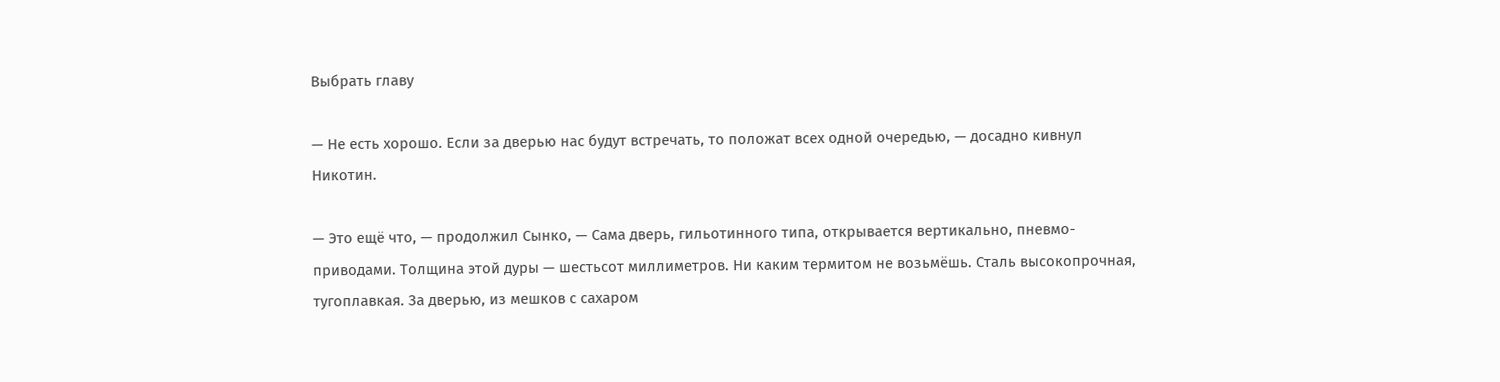Выбрать главу

— Не есть хорошо. Если за дверью нас будут встречать, то положат всех одной очередью, — досадно кивнул Никотин.

— Это ещё что, — продолжил Сынко, — Сама дверь, гильотинного типа, открывается вертикально, пневмо-приводами. Толщина этой дуры — шестьсот миллиметров. Ни каким термитом не возьмёшь. Сталь высокопрочная, тугоплавкая. За дверью, из мешков с сахаром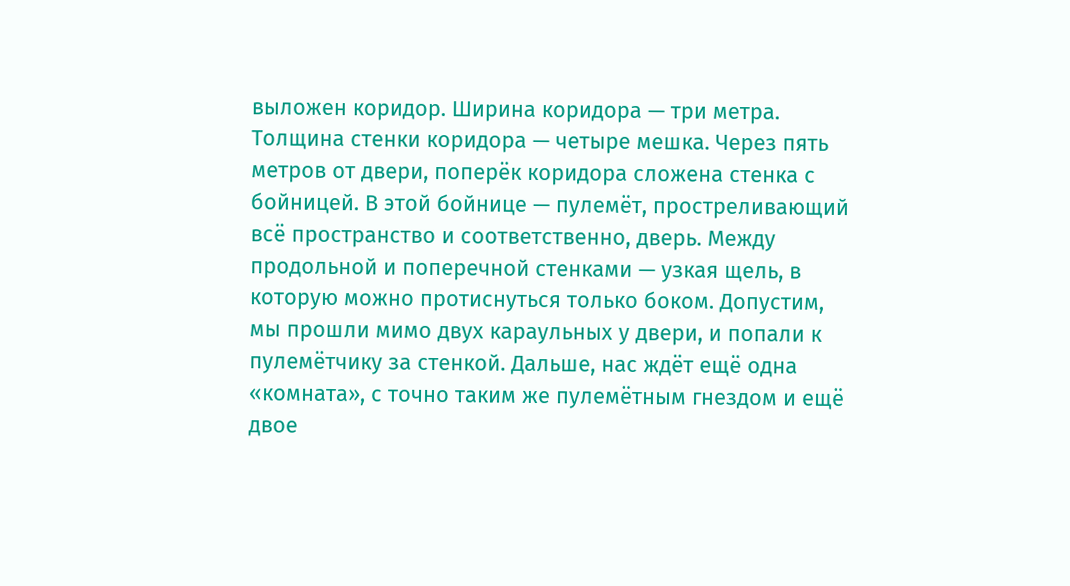выложен коридор. Ширина коридора — три метра. Толщина стенки коридора — четыре мешка. Через пять метров от двери, поперёк коридора сложена стенка с бойницей. В этой бойнице — пулемёт, простреливающий всё пространство и соответственно, дверь. Между продольной и поперечной стенками — узкая щель, в которую можно протиснуться только боком. Допустим, мы прошли мимо двух караульных у двери, и попали к пулемётчику за стенкой. Дальше, нас ждёт ещё одна «комната», с точно таким же пулемётным гнездом и ещё двое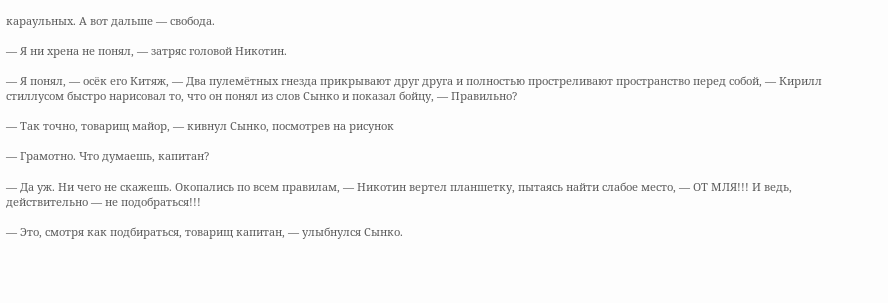караульных. А вот дальше — свобода.

— Я ни хрена не понял, — затряс головой Никотин.

— Я понял, — осёк его Китяж, — Два пулемётных гнезда прикрывают друг друга и полностью простреливают пространство перед собой, — Кирилл стиллусом быстро нарисовал то, что он понял из слов Сынко и показал бойцу, — Правильно?

— Так точно, товарищ майор, — кивнул Сынко, посмотрев на рисунок

— Грамотно. Что думаешь, капитан?

— Да уж. Ни чего не скажешь. Окопались по всем правилам, — Никотин вертел планшетку, пытаясь найти слабое место, — ОТ МЛЯ!!! И ведь, действительно — не подобраться!!!

— Это, смотря как подбираться, товарищ капитан, — улыбнулся Сынко.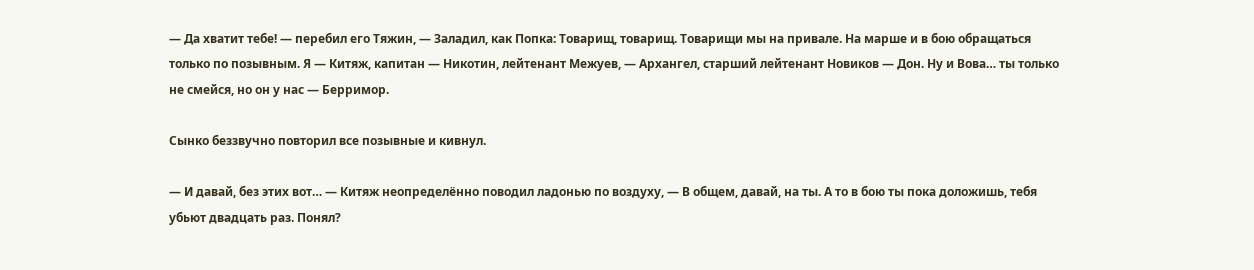— Да хватит тебе! — перебил его Тяжин, — Заладил, как Попка: Товарищ, товарищ. Товарищи мы на привале. На марше и в бою обращаться только по позывным. Я — Китяж, капитан — Никотин, лейтенант Межуев, — Архангел, старший лейтенант Новиков — Дон. Ну и Вова… ты только не смейся, но он у нас — Берримор.

Сынко беззвучно повторил все позывные и кивнул.

— И давай, без этих вот… — Китяж неопределённо поводил ладонью по воздуху, — В общем, давай, на ты. А то в бою ты пока доложишь, тебя убьют двадцать раз. Понял?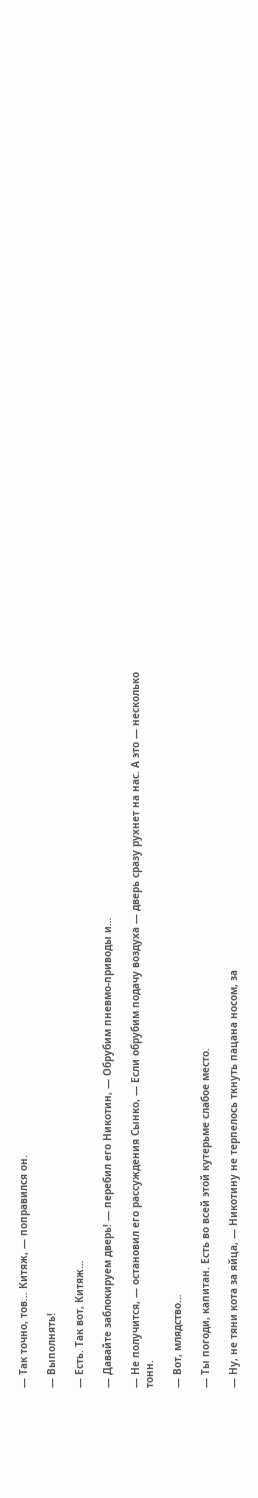— Так точно, тов… Китяж, — поправился он.

— Выполнять!

— Есть. Так вот, Китяж…

— Давайте заблокируем дверь! — перебил его Никотин, — Обрубим пневмо-приводы и…

— Не получится, — остановил его рассуждения Сынко, — Если обрубим подачу воздуха — дверь сразу рухнет на нас. А это — несколько тонн.

— Вот, млядство…

— Ты погоди, капитан. Есть во всей этой кутерьме слабое место.

— Ну, не тяни кота за яйца, — Никотину не терпелось ткнуть пацана носом, за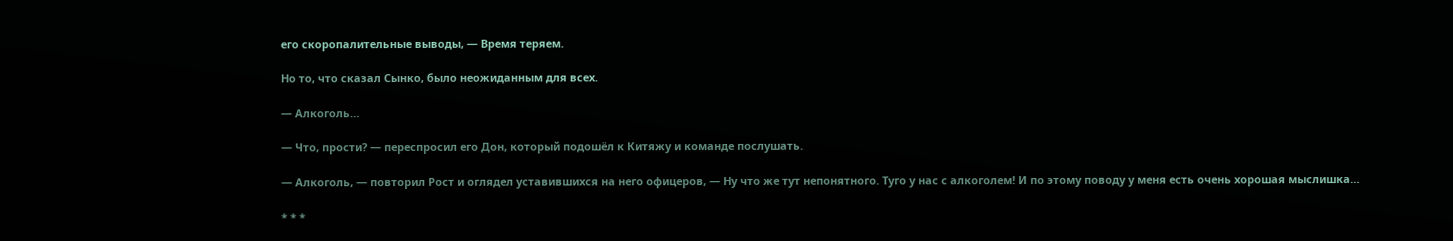его скоропалительные выводы, — Время теряем.

Но то, что сказал Сынко, было неожиданным для всех.

— Алкоголь…

— Что, прости? — переспросил его Дон, который подошёл к Китяжу и команде послушать.

— Алкоголь, — повторил Рост и оглядел уставившихся на него офицеров, — Ну что же тут непонятного. Туго у нас с алкоголем! И по этому поводу у меня есть очень хорошая мыслишка…

* * *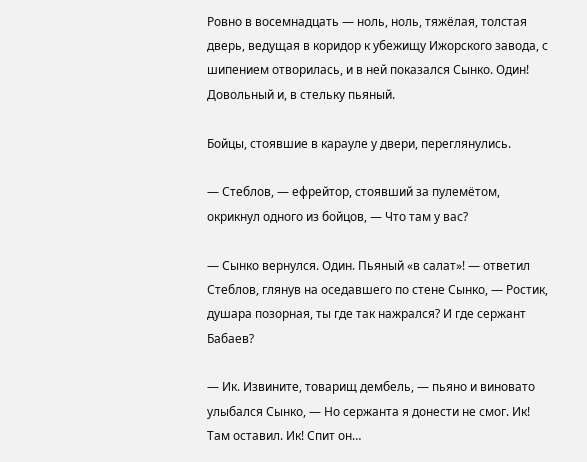Ровно в восемнадцать — ноль, ноль, тяжёлая, толстая дверь, ведущая в коридор к убежищу Ижорского завода, с шипением отворилась, и в ней показался Сынко. Один! Довольный и, в стельку пьяный.

Бойцы, стоявшие в карауле у двери, переглянулись.

— Стеблов, — ефрейтор, стоявший за пулемётом, окрикнул одного из бойцов, — Что там у вас?

— Сынко вернулся. Один. Пьяный «в салат»! — ответил Стеблов, глянув на оседавшего по стене Сынко, — Ростик, душара позорная, ты где так нажрался? И где сержант Бабаев?

— Ик. Извините, товарищ дембель, — пьяно и виновато улыбался Сынко, — Но сержанта я донести не смог. Ик! Там оставил. Ик! Спит он…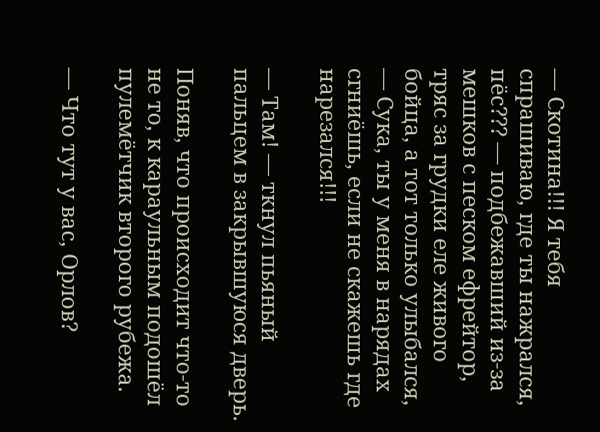— Скотина!!! Я тебя спрашиваю, где ты нажрался, пёс??? — подбежавший из-за мешков с песком ефрейтор, тряс за грудки еле живого бойца, а тот только улыбался, — Сука, ты у меня в нарядах сгниёшь, если не скажешь где нарезался!!!

— Там! — ткнул пьяный пальцем в закрывшуюся дверь.

Поняв, что происходит что-то не то, к караульным подошёл пулемётчик второго рубежа.

— Что тут у вас, Орлов?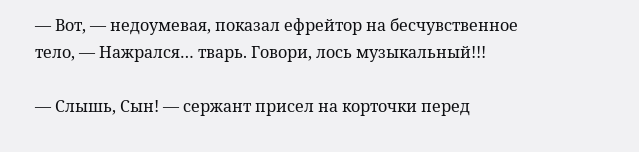— Вот, — недоумевая, показал ефрейтор на бесчувственное тело, — Нажрался… тварь. Говори, лось музыкальный!!!

— Слышь, Сын! — сержант присел на корточки перед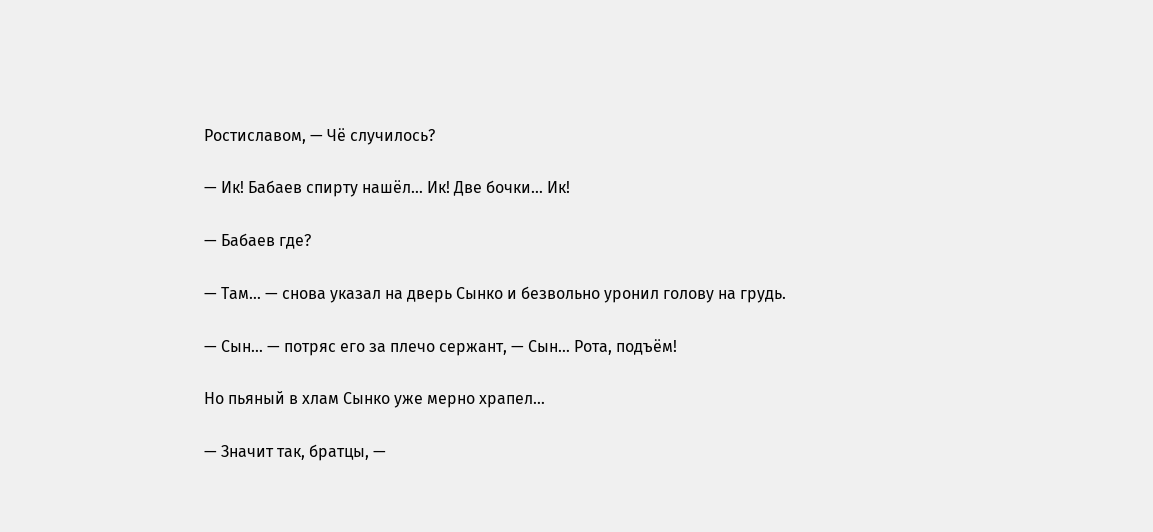Ростиславом, — Чё случилось?

— Ик! Бабаев спирту нашёл… Ик! Две бочки… Ик!

— Бабаев где?

— Там… — снова указал на дверь Сынко и безвольно уронил голову на грудь.

— Сын… — потряс его за плечо сержант, — Сын… Рота, подъём!

Но пьяный в хлам Сынко уже мерно храпел…

— Значит так, братцы, —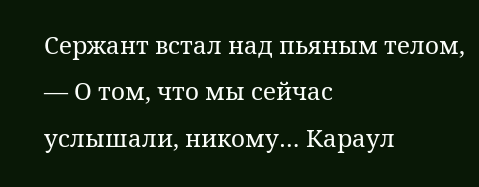Сержант встал над пьяным телом, — О том, что мы сейчас услышали, никому… Караул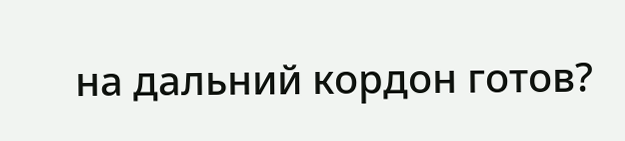на дальний кордон готов?